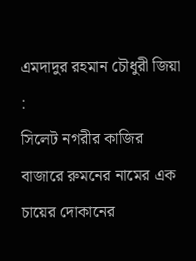এমদাদুর রহমান চৌধুরী জিয়া :
সিলেট নগরীর কাজির বাজারে রুমনের নামের এক চায়ের দোকানের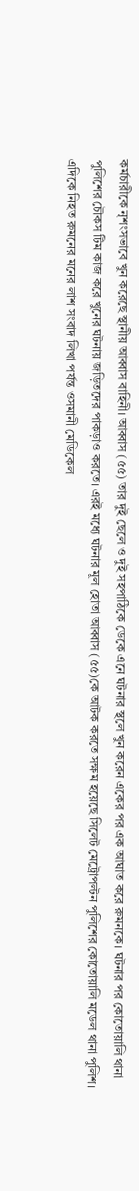কর্মচারীকে নৃশংসভাবে খুন করেছে স্থানীয় আব্বাস বাহিনী। আব্বাস (৫৫) তার দুই ছেলে ও দুই সহপাঠিকে ডেকে এনে ঘটনার স্থলে খুন করেন একের পর এক আঘাত করে রুমনকে। ঘটনার পর কোতোয়ালি থানা পুলিশের চৌকস টিম কাজ করে খুনের ঘটনায় জড়িতদের পাকড়াও করতে। এরই মধ্যে ঘটনার মূল হোতা আব্বাস (৫৫)কে আটক করতে সক্ষম হয়েছে সিলেট মেট্রোপল্টন পুলিশের কোতোয়ালি মডেল থানা পুলিশ।
এদিকে নিহত রুমনের মনের লাশ সংবাদ লিখা পর্যন্ত ওসমানী মেডিকেল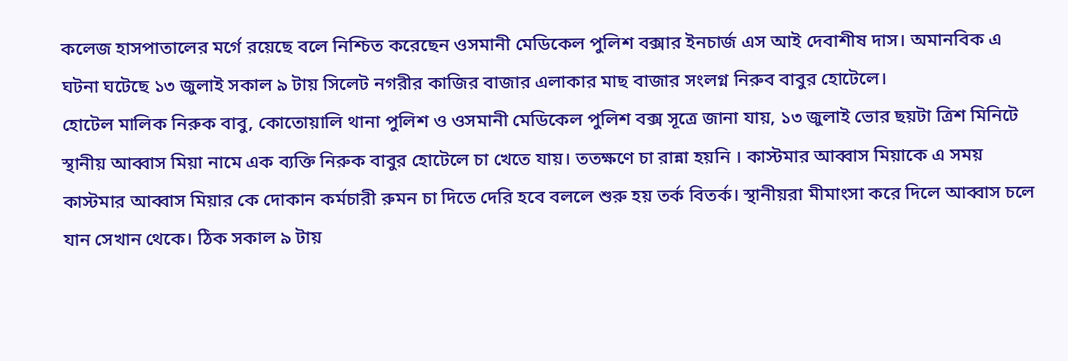কলেজ হাসপাতালের মর্গে রয়েছে বলে নিশ্চিত করেছেন ওসমানী মেডিকেল পুলিশ বক্সার ইনচার্জ এস আই দেবাশীষ দাস। অমানবিক এ ঘটনা ঘটেছে ১৩ জুলাই সকাল ৯ টায় সিলেট নগরীর কাজির বাজার এলাকার মাছ বাজার সংলগ্ন নিরুব বাবুর হোটেলে।
হোটেল মালিক নিরুক বাবু, কোতোয়ালি থানা পুলিশ ও ওসমানী মেডিকেল পুলিশ বক্স সূত্রে জানা যায়, ১৩ জুলাই ভোর ছয়টা ত্রিশ মিনিটে স্থানীয় আব্বাস মিয়া নামে এক ব্যক্তি নিরুক বাবুর হোটেলে চা খেতে যায়। ততক্ষণে চা রান্না হয়নি । কাস্টমার আব্বাস মিয়াকে এ সময় কাস্টমার আব্বাস মিয়ার কে দোকান কর্মচারী রুমন চা দিতে দেরি হবে বললে শুরু হয় তর্ক বিতর্ক। স্থানীয়রা মীমাংসা করে দিলে আব্বাস চলে যান সেখান থেকে। ঠিক সকাল ৯ টায়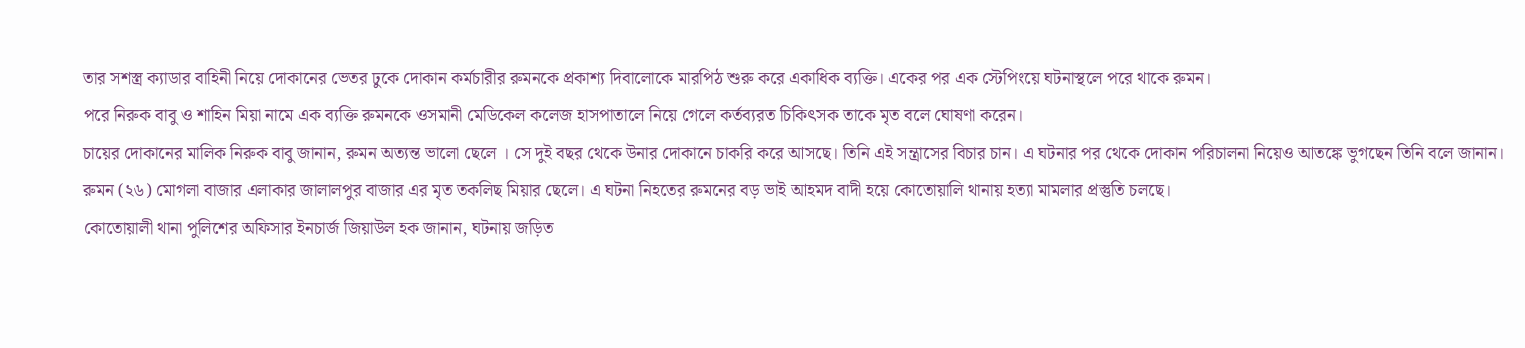তার সশস্ত্র ক্যাডার বাহিনী নিয়ে দোকানের ভেতর ঢুকে দোকান কর্মচারীর রুমনকে প্রকাশ্য দিবালোকে মারপিঠ শুরু করে একাধিক ব্যক্তি। একের পর এক স্টেপিংয়ে ঘটনাস্থলে পরে থাকে রুমন।
পরে নিরুক বাবু ও শাহিন মিয়া নামে এক ব্যক্তি রুমনকে ওসমানী মেডিকেল কলেজ হাসপাতালে নিয়ে গেলে কর্তব্যরত চিকিৎসক তাকে মৃত বলে ঘোষণা করেন।
চায়ের দোকানের মালিক নিরুক বাবু জানান, রুমন অত্যন্ত ভালো ছেলে । সে দুই বছর থেকে উনার দোকানে চাকরি করে আসছে। তিনি এই সন্ত্রাসের বিচার চান। এ ঘটনার পর থেকে দোকান পরিচালনা নিয়েও আতঙ্কে ভুগছেন তিনি বলে জানান।
রুমন (২৬) মোগলা বাজার এলাকার জালালপুর বাজার এর মৃত তকলিছ মিয়ার ছেলে। এ ঘটনা নিহতের রুমনের বড় ভাই আহমদ বাদী হয়ে কোতোয়ালি থানায় হত্যা মামলার প্রস্তুতি চলছে।
কোতোয়ালী থানা পুলিশের অফিসার ইনচার্জ জিয়াউল হক জানান, ঘটনায় জড়িত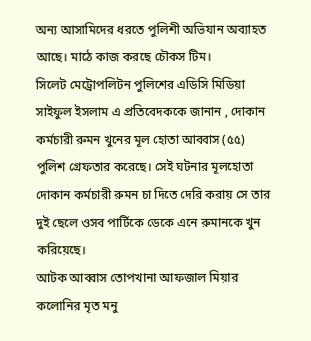অন্য আসামিদের ধরতে পুলিশী অভিযান অব্যাহত আছে। মাঠে কাজ করছে চৌকস টিম।
সিলেট মেট্রোপলিটন পুলিশের এডিসি মিডিয়া সাইফুল ইসলাম এ প্রতিবেদককে জানান , দোকান কর্মচারী রুমন খুনের মূল হোতা আব্বাস (৫৫) পুলিশ গ্রেফতার করেছে। সেই ঘটনার মূলহোতা দোকান কর্মচারী রুমন চা দিতে দেরি করায় সে তার দুই ছেলে ওসব পার্টিকে ডেকে এনে রুমানকে খুন করিয়েছে।
আটক আব্বাস তোপখানা আফজাল মিয়ার কলোনির মৃত মনু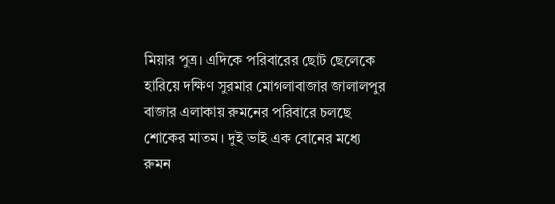মিয়ার পুত্র। এদিকে পরিবারের ছোট ছেলেকে হারিয়ে দক্ষিণ সুরমার মোগলাবাজার জালালপুর বাজার এলাকায় রুমনের পরিবারে চলছে শোকের মাতম। দুই ভাই এক বোনের মধ্যে রুমন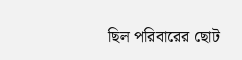ছিল পরিবারের ছোট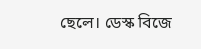ছেলে। ডেস্ক বিজে